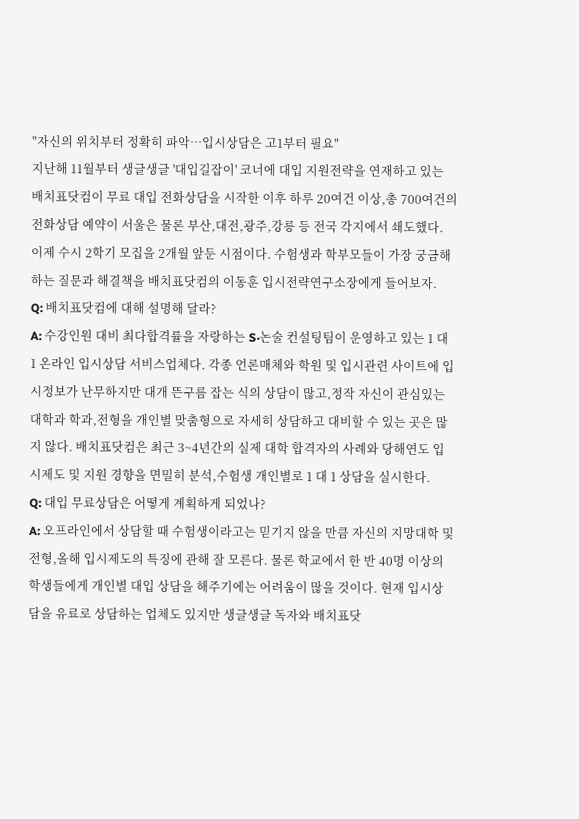"자신의 위치부터 정확히 파악…입시상담은 고1부터 필요"
지난해 11월부터 생글생글 '대입길잡이' 코너에 대입 지원전략을 연재하고 있는 배치표닷컴이 무료 대입 전화상담을 시작한 이후 하루 20여건 이상,총 700여건의 전화상담 예약이 서울은 물론 부산,대전,광주,강릉 등 전국 각지에서 쇄도했다. 이제 수시 2학기 모집을 2개월 앞둔 시점이다. 수험생과 학부모들이 가장 궁금해 하는 질문과 해결책을 배치표닷컴의 이동훈 입시전략연구소장에게 들어보자.
Q: 배치표닷컴에 대해 설명해 달라?
A: 수강인원 대비 최다합격률을 자랑하는 S·논술 컨설팅팀이 운영하고 있는 1 대 1 온라인 입시상담 서비스업체다. 각종 언론매체와 학원 및 입시관련 사이트에 입시정보가 난무하지만 대개 뜬구름 잡는 식의 상담이 많고,정작 자신이 관심있는 대학과 학과,전형을 개인별 맞춤형으로 자세히 상담하고 대비할 수 있는 곳은 많지 않다. 배치표닷컴은 최근 3~4년간의 실제 대학 합격자의 사례와 당해연도 입시제도 및 지원 경향을 면밀히 분석,수험생 개인별로 1 대 1 상담을 실시한다.
Q: 대입 무료상담은 어떻게 계획하게 되었나?
A: 오프라인에서 상담할 때 수험생이라고는 믿기지 않을 만큼 자신의 지망대학 및 전형,올해 입시제도의 특징에 관해 잘 모른다. 물론 학교에서 한 반 40명 이상의 학생들에게 개인별 대입 상담을 해주기에는 어려움이 많을 것이다. 현재 입시상담을 유료로 상담하는 업체도 있지만 생글생글 독자와 배치표닷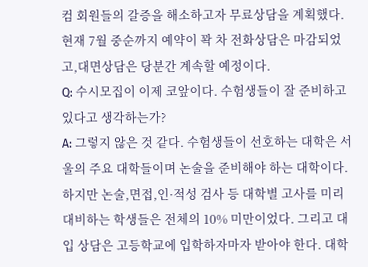컴 회원들의 갈증을 해소하고자 무료상담을 계획했다. 현재 7월 중순까지 예약이 꽉 차 전화상담은 마감되었고,대면상담은 당분간 계속할 예정이다.
Q: 수시모집이 이제 코앞이다. 수험생들이 잘 준비하고 있다고 생각하는가?
A: 그렇지 않은 것 같다. 수험생들이 선호하는 대학은 서울의 주요 대학들이며 논술을 준비해야 하는 대학이다. 하지만 논술,면접,인·적성 검사 등 대학별 고사를 미리 대비하는 학생들은 전체의 10% 미만이었다. 그리고 대입 상담은 고등학교에 입학하자마자 받아야 한다. 대학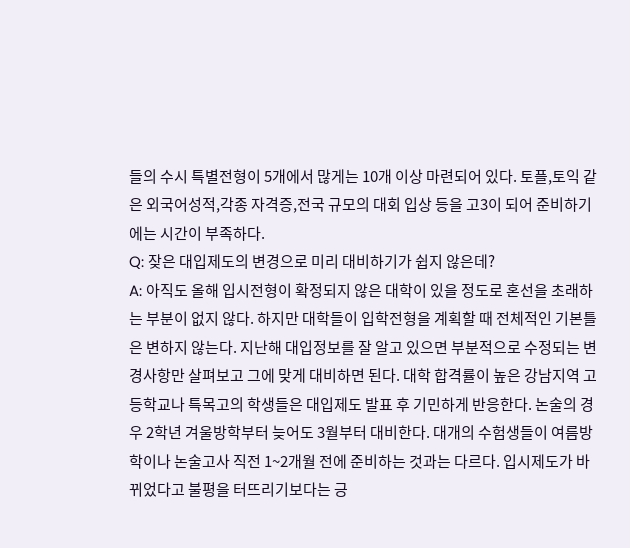들의 수시 특별전형이 5개에서 많게는 10개 이상 마련되어 있다. 토플,토익 같은 외국어성적,각종 자격증,전국 규모의 대회 입상 등을 고3이 되어 준비하기에는 시간이 부족하다.
Q: 잦은 대입제도의 변경으로 미리 대비하기가 쉽지 않은데?
A: 아직도 올해 입시전형이 확정되지 않은 대학이 있을 정도로 혼선을 초래하는 부분이 없지 않다. 하지만 대학들이 입학전형을 계획할 때 전체적인 기본틀은 변하지 않는다. 지난해 대입정보를 잘 알고 있으면 부분적으로 수정되는 변경사항만 살펴보고 그에 맞게 대비하면 된다. 대학 합격률이 높은 강남지역 고등학교나 특목고의 학생들은 대입제도 발표 후 기민하게 반응한다. 논술의 경우 2학년 겨울방학부터 늦어도 3월부터 대비한다. 대개의 수험생들이 여름방학이나 논술고사 직전 1~2개월 전에 준비하는 것과는 다르다. 입시제도가 바뀌었다고 불평을 터뜨리기보다는 긍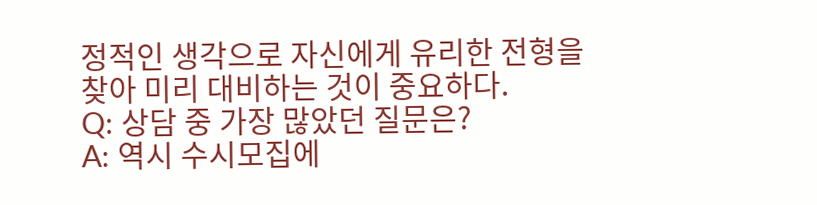정적인 생각으로 자신에게 유리한 전형을 찾아 미리 대비하는 것이 중요하다.
Q: 상담 중 가장 많았던 질문은?
A: 역시 수시모집에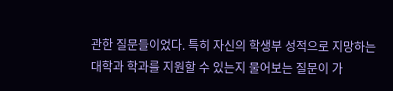관한 질문들이었다. 특히 자신의 학생부 성적으로 지망하는 대학과 학과를 지원할 수 있는지 물어보는 질문이 가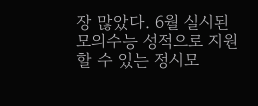장 많았다. 6월 실시된 모의수능 성적으로 지원할 수 있는 정시모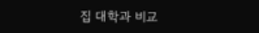집 대학과 비교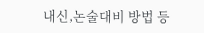내신,논술대비 방법 등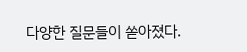다양한 질문들이 쏟아졌다.